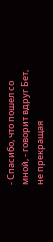- Спасибо, что пошел со мной, - говорит вдруг Бет, не прекращая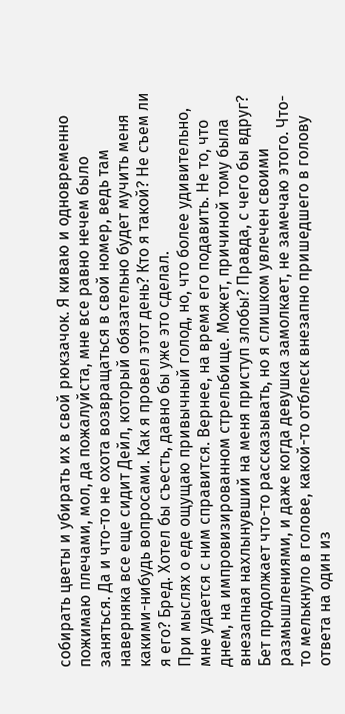собирать цветы и убирать их в свой рюкзачок. Я киваю и одновременно пожимаю плечами, мол, да пожалуйста, мне все равно нечем было заняться. Да и что-то не охота возвращаться в свой номер, ведь там наверняка все еще сидит Дейл, который обязательно будет мучить меня какими-нибудь вопросами. Как я провел этот день? Кто я такой? Не съем ли я его? Бред. Хотел бы съесть, давно бы уже это сделал.
При мыслях о еде ощущаю привычный голод, но, что более удивительно, мне удается с ним справится. Вернее, на время его подавить. Не то, что днем, на импровизированном стрельбище. Может, причиной тому была внезапная нахлынувший на меня приступ злобы? Правда, с чего бы вдруг? Бет продолжает что-то рассказывать, но я слишком увлечен своими размышлениями, и даже когда девушка замолкает, не замечаю этого. Что-то мелькнуло в голове, какой-то отблеск внезапно пришедшего в голову ответа на один из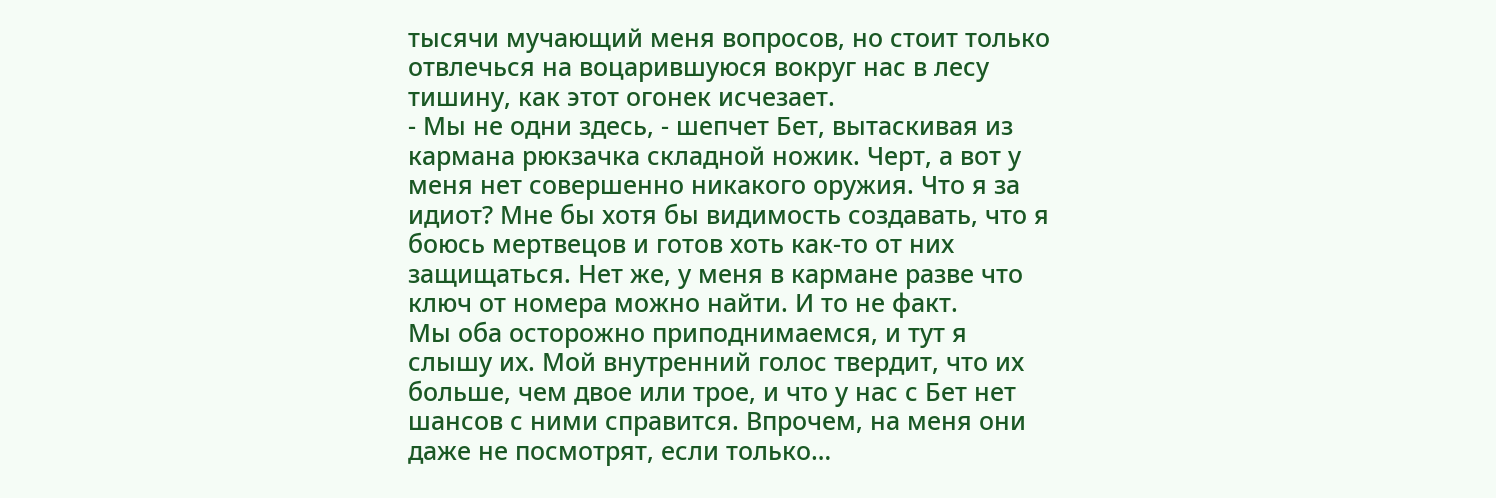тысячи мучающий меня вопросов, но стоит только отвлечься на воцарившуюся вокруг нас в лесу тишину, как этот огонек исчезает.
- Мы не одни здесь, - шепчет Бет, вытаскивая из кармана рюкзачка складной ножик. Черт, а вот у меня нет совершенно никакого оружия. Что я за идиот? Мне бы хотя бы видимость создавать, что я боюсь мертвецов и готов хоть как-то от них защищаться. Нет же, у меня в кармане разве что ключ от номера можно найти. И то не факт.
Мы оба осторожно приподнимаемся, и тут я слышу их. Мой внутренний голос твердит, что их больше, чем двое или трое, и что у нас с Бет нет шансов с ними справится. Впрочем, на меня они даже не посмотрят, если только…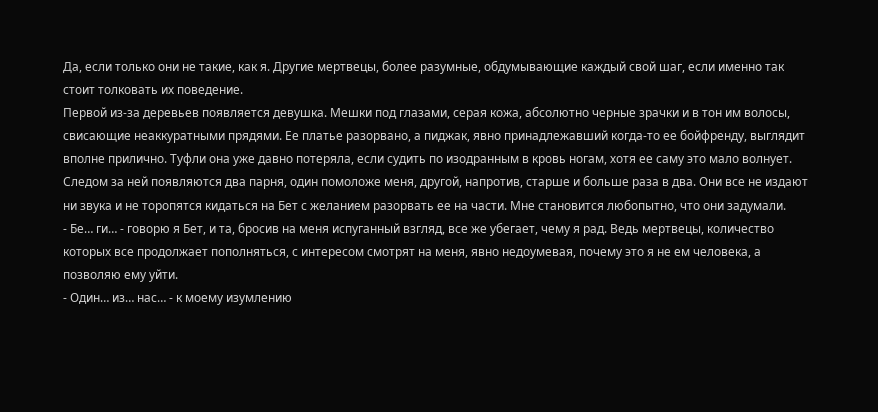Да, если только они не такие, как я. Другие мертвецы, более разумные, обдумывающие каждый свой шаг, если именно так стоит толковать их поведение.
Первой из-за деревьев появляется девушка. Мешки под глазами, серая кожа, абсолютно черные зрачки и в тон им волосы, свисающие неаккуратными прядями. Ее платье разорвано, а пиджак, явно принадлежавший когда-то ее бойфренду, выглядит вполне прилично. Туфли она уже давно потеряла, если судить по изодранным в кровь ногам, хотя ее саму это мало волнует. Следом за ней появляются два парня, один помоложе меня, другой, напротив, старше и больше раза в два. Они все не издают ни звука и не торопятся кидаться на Бет с желанием разорвать ее на части. Мне становится любопытно, что они задумали.
- Бе… ги… - говорю я Бет, и та, бросив на меня испуганный взгляд, все же убегает, чему я рад. Ведь мертвецы, количество которых все продолжает пополняться, с интересом смотрят на меня, явно недоумевая, почему это я не ем человека, а позволяю ему уйти.
- Один… из… нас… - к моему изумлению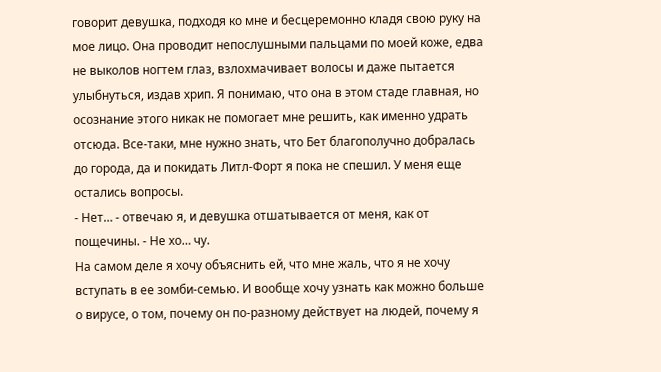говорит девушка, подходя ко мне и бесцеремонно кладя свою руку на мое лицо. Она проводит непослушными пальцами по моей коже, едва не выколов ногтем глаз, взлохмачивает волосы и даже пытается улыбнуться, издав хрип. Я понимаю, что она в этом стаде главная, но осознание этого никак не помогает мне решить, как именно удрать отсюда. Все-таки, мне нужно знать, что Бет благополучно добралась до города, да и покидать Литл-Форт я пока не спешил. У меня еще остались вопросы.
- Нет… - отвечаю я, и девушка отшатывается от меня, как от пощечины. - Не хо… чу.
На самом деле я хочу объяснить ей, что мне жаль, что я не хочу вступать в ее зомби-семью. И вообще хочу узнать как можно больше о вирусе, о том, почему он по-разному действует на людей, почему я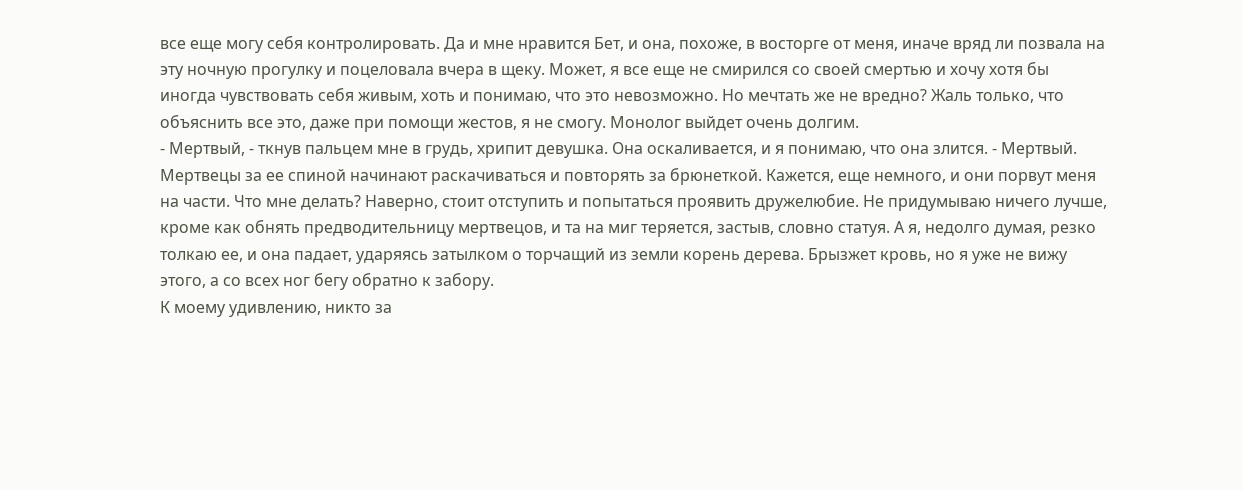все еще могу себя контролировать. Да и мне нравится Бет, и она, похоже, в восторге от меня, иначе вряд ли позвала на эту ночную прогулку и поцеловала вчера в щеку. Может, я все еще не смирился со своей смертью и хочу хотя бы иногда чувствовать себя живым, хоть и понимаю, что это невозможно. Но мечтать же не вредно? Жаль только, что объяснить все это, даже при помощи жестов, я не смогу. Монолог выйдет очень долгим.
- Мертвый, - ткнув пальцем мне в грудь, хрипит девушка. Она оскаливается, и я понимаю, что она злится. - Мертвый.
Мертвецы за ее спиной начинают раскачиваться и повторять за брюнеткой. Кажется, еще немного, и они порвут меня на части. Что мне делать? Наверно, стоит отступить и попытаться проявить дружелюбие. Не придумываю ничего лучше, кроме как обнять предводительницу мертвецов, и та на миг теряется, застыв, словно статуя. А я, недолго думая, резко толкаю ее, и она падает, ударяясь затылком о торчащий из земли корень дерева. Брызжет кровь, но я уже не вижу этого, а со всех ног бегу обратно к забору.
К моему удивлению, никто за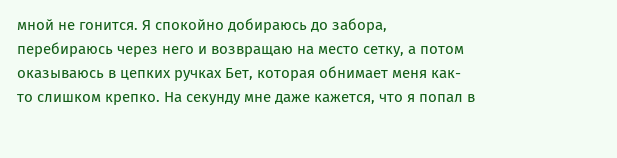мной не гонится. Я спокойно добираюсь до забора, перебираюсь через него и возвращаю на место сетку, а потом оказываюсь в цепких ручках Бет, которая обнимает меня как-то слишком крепко. На секунду мне даже кажется, что я попал в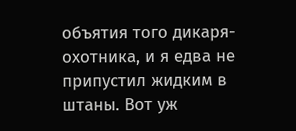объятия того дикаря-охотника, и я едва не припустил жидким в штаны. Вот уж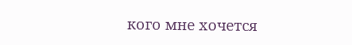кого мне хочется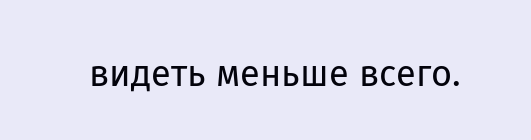видеть меньше всего.